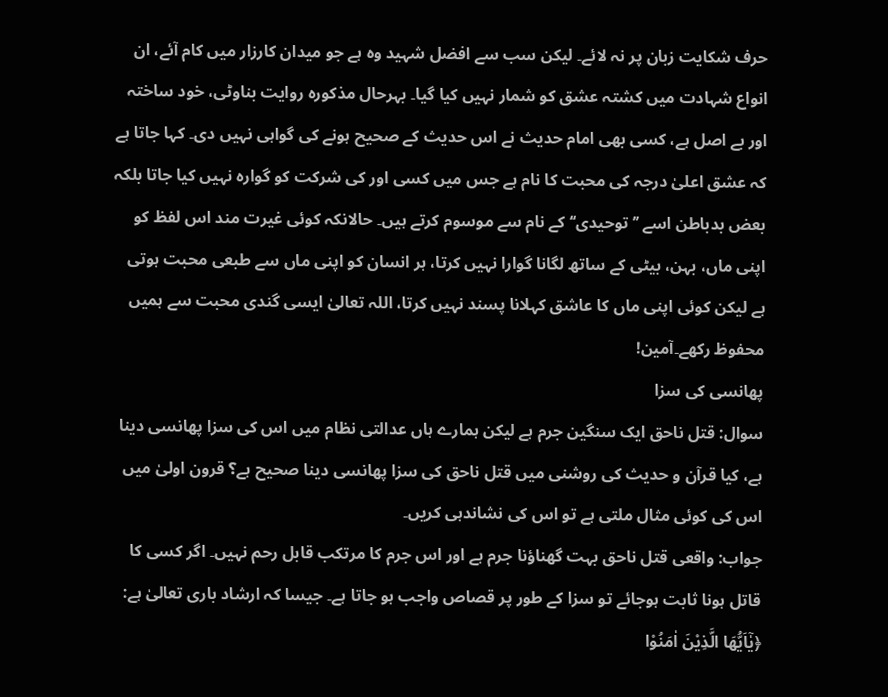حرف شکایت زبان پر نہ لائے۔ لیکن سب سے افضل شہید وہ ہے جو میدان کارزار میں کام آئے، ان انواع شہادت میں کشتہ عشق کو شمار نہیں کیا گیا۔ بہرحال مذکورہ روایت بناوٹی، خود ساختہ اور بے اصل ہے، کسی بھی امام حدیث نے اس حدیث کے صحیح ہونے کی گواہی نہیں دی۔ کہا جاتا ہے کہ عشق اعلیٰ درجہ کی محبت کا نام ہے جس میں کسی اور کی شرکت کو گوارہ نہیں کیا جاتا بلکہ بعض بدباطن اسے ’’توحیدی‘‘ کے نام سے موسوم کرتے ہیں۔ حالانکہ کوئی غیرت مند اس لفظ کو اپنی ماں، بہن، بیٹی کے ساتھ لگانا گوارا نہیں کرتا، ہر انسان کو اپنی ماں سے طبعی محبت ہوتی ہے لیکن کوئی اپنی ماں کا عاشق کہلانا پسند نہیں کرتا، اللہ تعالیٰ ایسی گندی محبت سے ہمیں محفوظ رکھے۔آمین!
پھانسی کی سزا
سوال: قتل ناحق ایک سنگین جرم ہے لیکن ہمارے ہاں عدالتی نظام میں اس کی سزا پھانسی دینا ہے، کیا قرآن و حدیث کی روشنی میں قتل ناحق کی سزا پھانسی دینا صحیح ہے؟ قرون اولیٰ میں اس کی کوئی مثال ملتی ہے تو اس کی نشاندہی کریں۔
جواب: واقعی قتل ناحق بہت گھناؤنا جرم ہے اور اس جرم کا مرتکب قابل رحم نہیں۔ اگر کسی کا قاتل ہونا ثابت ہوجائے تو سزا کے طور پر قصاص واجب ہو جاتا ہے۔ جیسا کہ ارشاد باری تعالیٰ ہے:
﴿يٰۤاَيُّهَا الَّذِيْنَ اٰمَنُوْا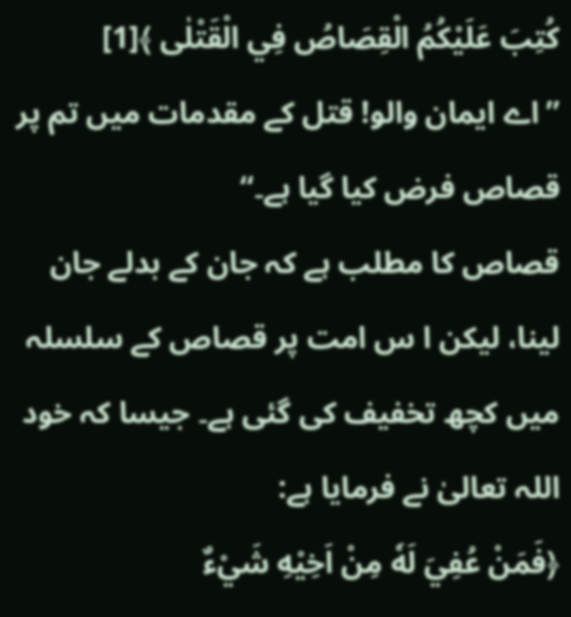كُتِبَ عَلَيْكُمُ الْقِصَاصُ فِي الْقَتْلٰى ﴾[1]
’’اے ایمان والو! قتل کے مقدمات میں تم پر قصاص فرض کیا گیا ہے۔‘‘
قصاص کا مطلب ہے کہ جان کے بدلے جان لینا، لیکن ا س امت پر قصاص کے سلسلہ میں کچھ تخفیف کی گئی ہے۔ جیسا کہ خود اللہ تعالیٰ نے فرمایا ہے:
﴿فَمَنْ عُفِيَ لَهٗ مِنْ اَخِيْهِ شَيْءٌ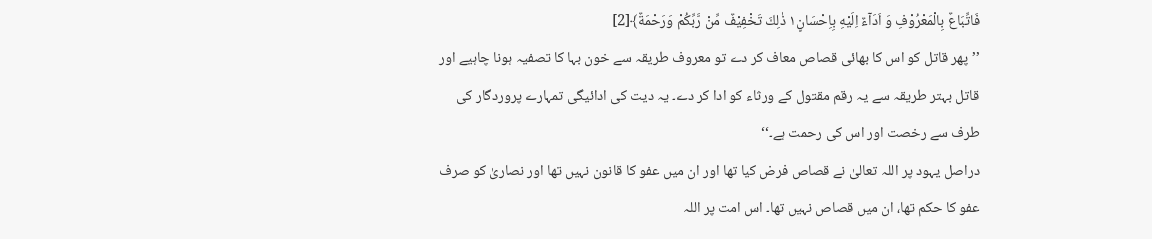فَاتِّبَاعٌ بِالْمَعْرُوْفِ وَ اَدَآءٌ اِلَيْهِ بِاِحْسَانٍ١ ذٰلِكَ تَخْفِيْفٌ مِّنْ رَّبِّكُمْ وَرَحْمَةٌ﴾[2]
’’پھر قاتل کو اس کا بھائی قصاص معاف کر دے تو معروف طریقہ سے خون بہا کا تصفیہ ہونا چاہیے اور قاتل بہتر طریقہ سے یہ رقم مقتول کے ورثاء کو ادا کر دے۔ یہ دیت کی ادائیگی تمہارے پروردگار کی طرف سے رخصت اور اس کی رحمت ہے۔‘‘
دراصل یہود پر اللہ تعالیٰ نے قصاص فرض کیا تھا اور ان میں عفو کا قانون نہیں تھا اور نصاریٰ کو صرف عفو کا حکم تھا، ان میں قصاص نہیں تھا۔ اس امت پر اللہ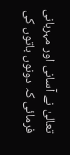تعالیٰ نے آسانی اور مہربانی فرمائی کہ دونوں باتوں کی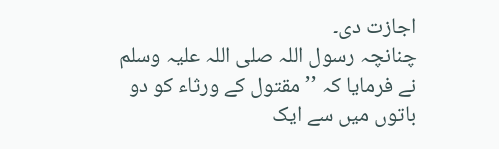اجازت دی۔
چنانچہ رسول اللہ صلی اللہ علیہ وسلم نے فرمایا کہ ’’مقتول کے ورثاء کو دو باتوں میں سے ایک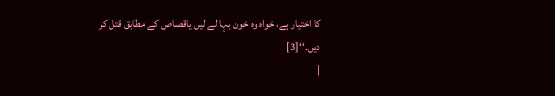کا اختیار ہے، خواہ وہ خون بہا لے لیں یاقصاص کے مطابق قتل کر دیں۔‘‘[3]
|